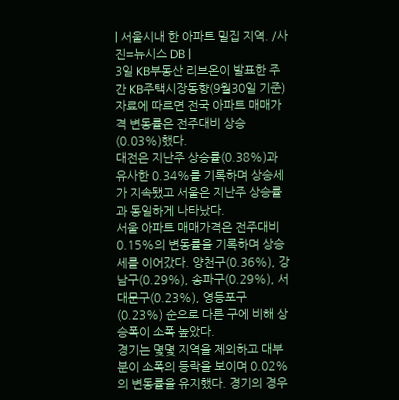| 서울시내 한 아파트 밀집 지역. /사진=뉴시스 DB |
3일 KB부동산 리브온이 발표한 주간 KB주택시장동향(9월30일 기준) 자료에 따르면 전국 아파트 매매가격 변동률은 전주대비 상승(0.03%)했다.
대전은 지난주 상승률(0.38%)과 유사한 0.34%를 기록하며 상승세가 지속됐고 서울은 지난주 상승률과 동일하게 나타났다.
서울 아파트 매매가격은 전주대비 0.15%의 변동률을 기록하며 상승세를 이어갔다. 양천구(0.36%), 강남구(0.29%), 송파구(0.29%), 서대문구(0.23%), 영등포구(0.23%) 순으로 다른 구에 비해 상승폭이 소폭 높았다.
경기는 몇몇 지역을 제외하고 대부분이 소폭의 등락을 보이며 0.02%의 변동률을 유지했다. 경기의 경우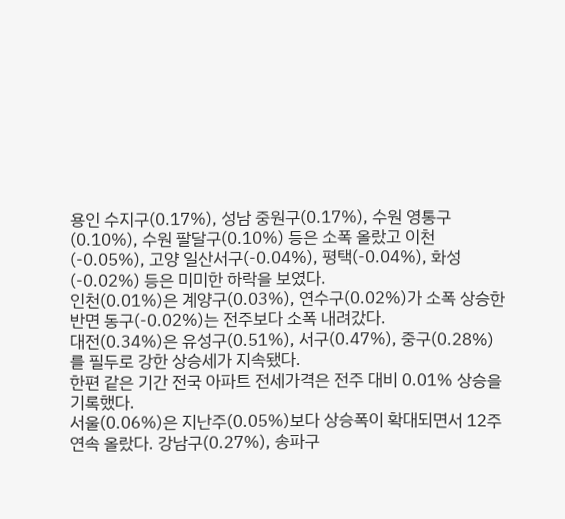용인 수지구(0.17%), 성남 중원구(0.17%), 수원 영통구(0.10%), 수원 팔달구(0.10%) 등은 소폭 올랐고 이천(-0.05%), 고양 일산서구(-0.04%), 평택(-0.04%), 화성(-0.02%) 등은 미미한 하락을 보였다.
인천(0.01%)은 계양구(0.03%), 연수구(0.02%)가 소폭 상승한 반면 동구(-0.02%)는 전주보다 소폭 내려갔다.
대전(0.34%)은 유성구(0.51%), 서구(0.47%), 중구(0.28%)를 필두로 강한 상승세가 지속됐다.
한편 같은 기간 전국 아파트 전세가격은 전주 대비 0.01% 상승을 기록했다.
서울(0.06%)은 지난주(0.05%)보다 상승폭이 확대되면서 12주 연속 올랐다. 강남구(0.27%), 송파구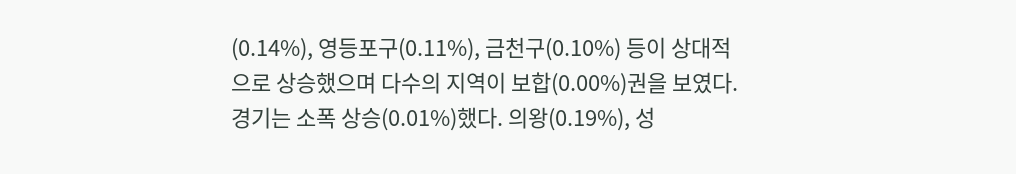(0.14%), 영등포구(0.11%), 금천구(0.10%) 등이 상대적으로 상승했으며 다수의 지역이 보합(0.00%)권을 보였다.
경기는 소폭 상승(0.01%)했다. 의왕(0.19%), 성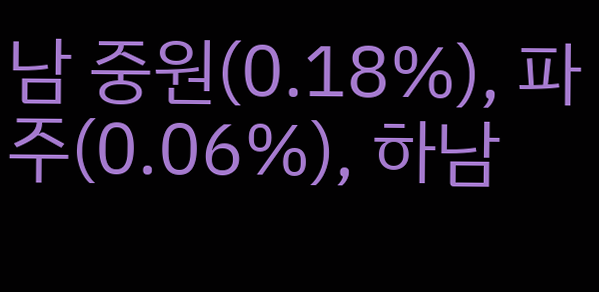남 중원(0.18%), 파주(0.06%), 하남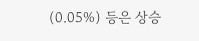(0.05%) 등은 상승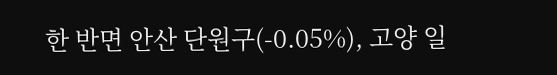한 반면 안산 단원구(-0.05%), 고양 일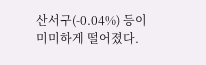산서구(-0.04%) 등이 미미하게 떨어졌다.